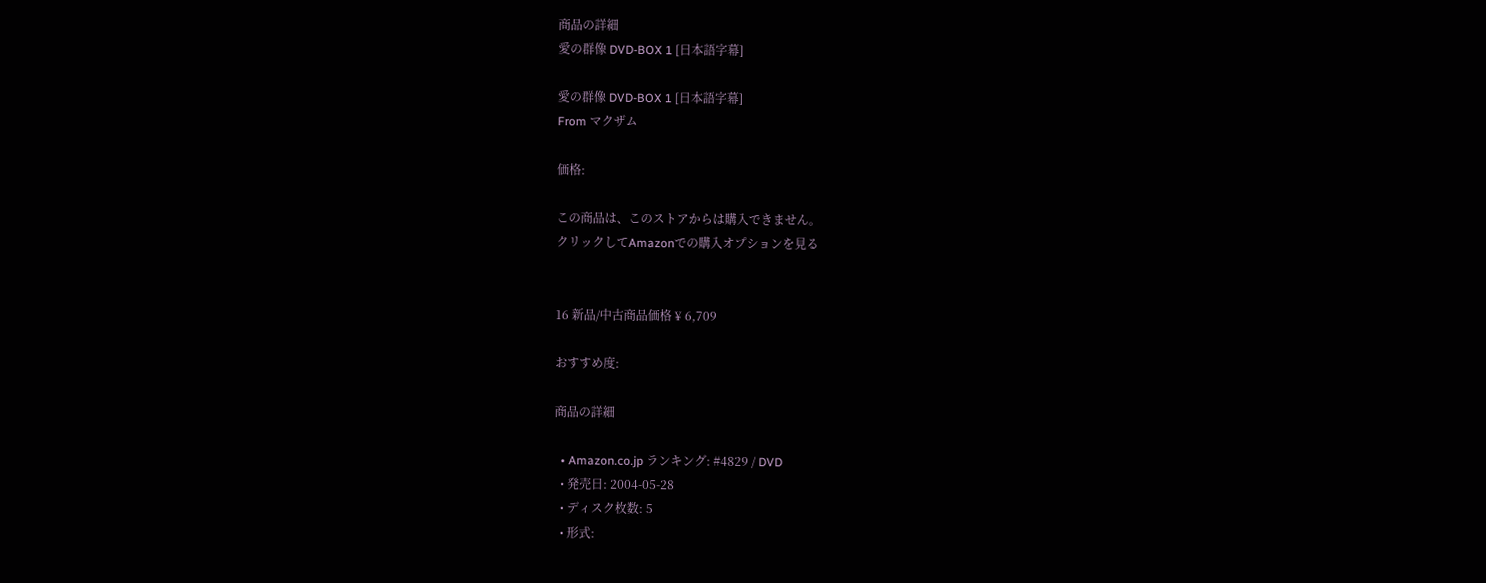商品の詳細
愛の群像 DVD-BOX 1 [日本語字幕]

愛の群像 DVD-BOX 1 [日本語字幕]
From マクザム

価格:

この商品は、このストアからは購入できません。
クリックしてAmazonでの購入オプションを見る


16 新品/中古商品価格 ¥ 6,709

おすすめ度:

商品の詳細

  • Amazon.co.jp ランキング: #4829 / DVD
  • 発売日: 2004-05-28
  • ディスク枚数: 5
  • 形式: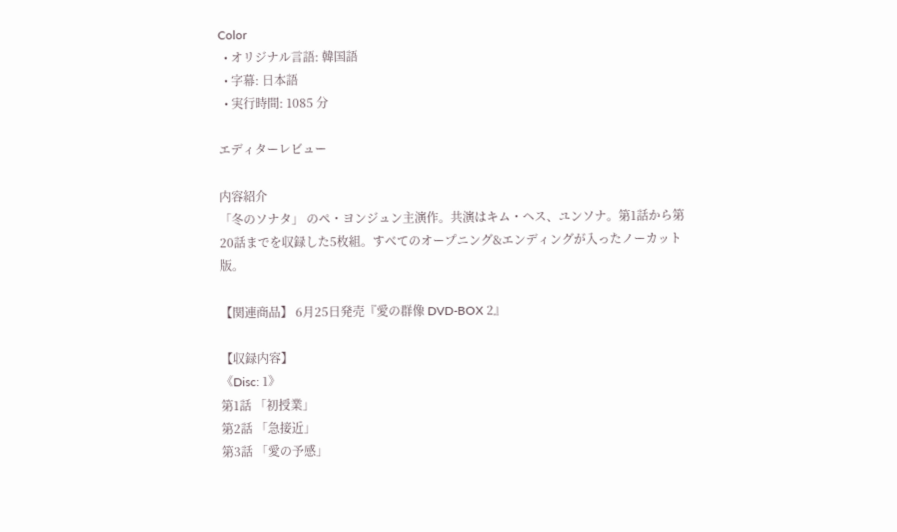Color
  • オリジナル言語: 韓国語
  • 字幕: 日本語
  • 実行時間: 1085 分

エディターレビュー

内容紹介
「冬のソナタ」 のペ・ヨンジュン主演作。共演はキム・ヘス、ユンソナ。第1話から第20話までを収録した5枚組。すべてのオープニング&エンディングが入ったノーカット版。

【関連商品】 6月25日発売『愛の群像 DVD-BOX 2』

【収録内容】
《Disc: 1》
第1話 「初授業」
第2話 「急接近」
第3話 「愛の予感」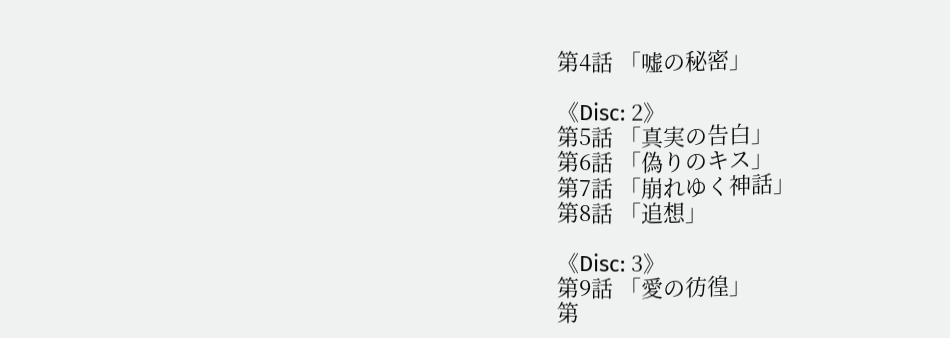第4話 「嘘の秘密」

《Disc: 2》
第5話 「真実の告白」
第6話 「偽りのキス」
第7話 「崩れゆく神話」
第8話 「追想」

《Disc: 3》
第9話 「愛の彷徨」
第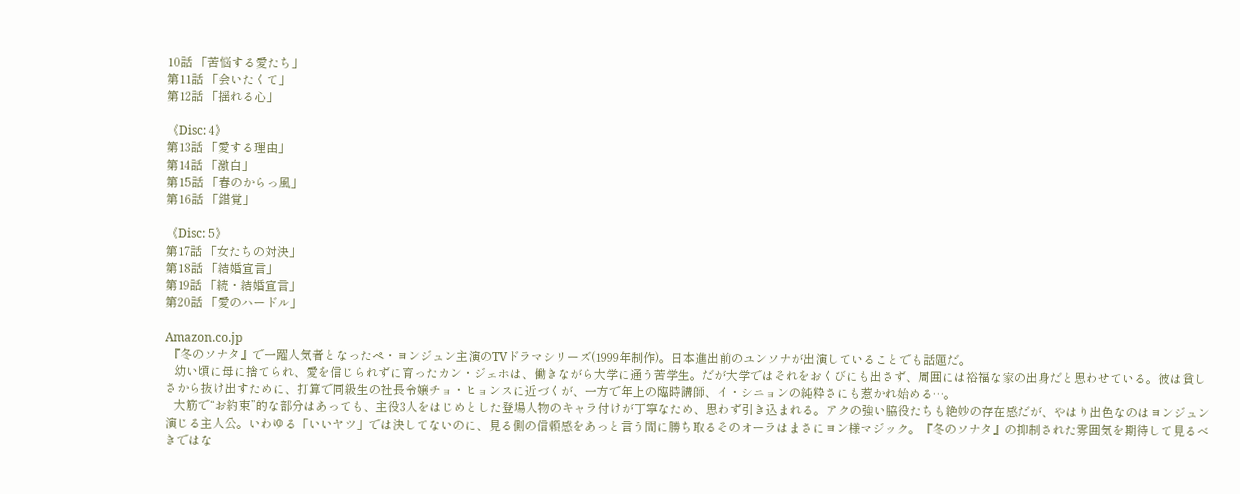10話 「苦悩する愛たち」
第11話 「会いたくて」
第12話 「揺れる心」

《Disc: 4》
第13話 「愛する理由」
第14話 「激白」
第15話 「春のからっ風」
第16話 「錯覚」

《Disc: 5》
第17話 「女たちの対決」
第18話 「結婚宣言」
第19話 「続・結婚宣言」
第20話 「愛のハードル」

Amazon.co.jp
 『冬のソナタ』で一躍人気者となったペ・ヨンジュン主演のTVドラマシリーズ(1999年制作)。日本進出前のユンソナが出演していることでも話題だ。
   幼い頃に母に捨てられ、愛を信じられずに育ったカン・ジェホは、働きながら大学に通う苦学生。だが大学ではそれをおくびにも出さず、周囲には裕福な家の出身だと思わせている。彼は貧しさから抜け出すために、打算で同級生の社長令嬢チョ・ヒョンスに近づくが、一方で年上の臨時講師、イ・シニョンの純粋さにも惹かれ始める…。
   大筋で“お約束”的な部分はあっても、主役3人をはじめとした登場人物のキャラ付けが丁寧なため、思わず引き込まれる。アクの強い脇役たちも絶妙の存在感だが、やはり出色なのはヨンジュン演じる主人公。いわゆる「いいヤツ」では決してないのに、見る側の信頼感をあっと言う間に勝ち取るそのオーラはまさにヨン様マジック。『冬のソナタ』の抑制された雰囲気を期待して見るべきではな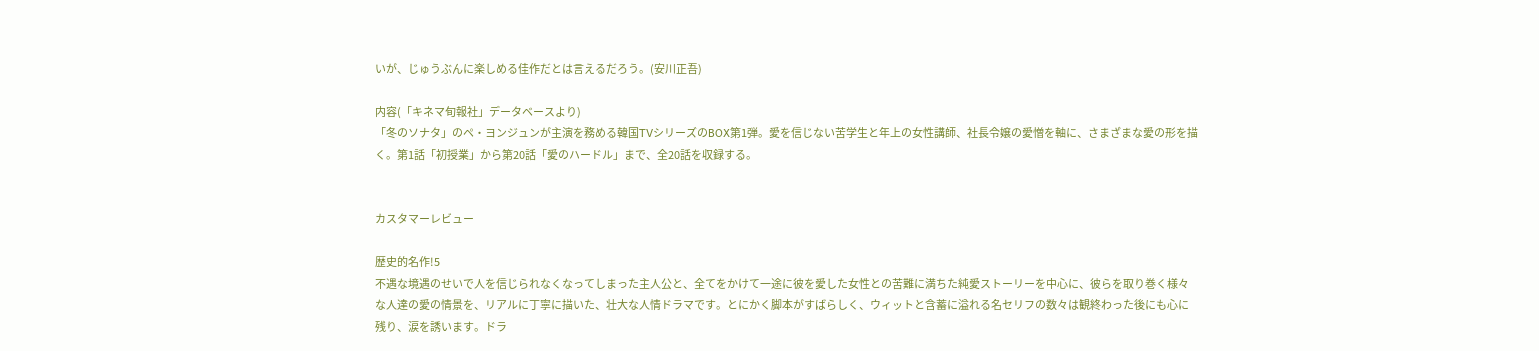いが、じゅうぶんに楽しめる佳作だとは言えるだろう。(安川正吾)

内容(「キネマ旬報社」データベースより)
「冬のソナタ」のペ・ヨンジュンが主演を務める韓国TVシリーズのBOX第1弾。愛を信じない苦学生と年上の女性講師、社長令嬢の愛憎を軸に、さまざまな愛の形を描く。第1話「初授業」から第20話「愛のハードル」まで、全20話を収録する。


カスタマーレビュー

歴史的名作!5
不遇な境遇のせいで人を信じられなくなってしまった主人公と、全てをかけて一途に彼を愛した女性との苦難に満ちた純愛ストーリーを中心に、彼らを取り巻く様々な人達の愛の情景を、リアルに丁寧に描いた、壮大な人情ドラマです。とにかく脚本がすばらしく、ウィットと含蓄に溢れる名セリフの数々は観終わった後にも心に残り、涙を誘います。ドラ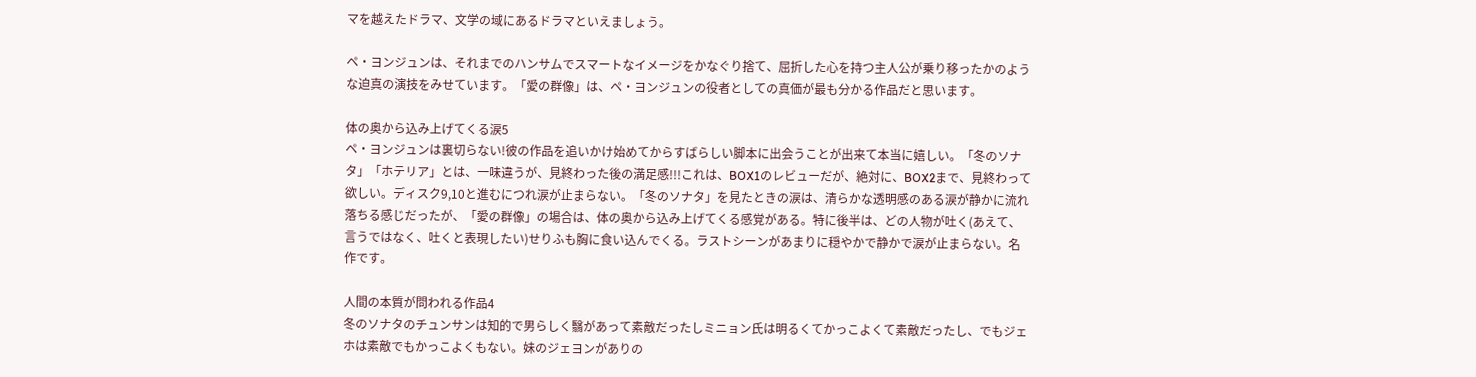マを越えたドラマ、文学の域にあるドラマといえましょう。

ペ・ヨンジュンは、それまでのハンサムでスマートなイメージをかなぐり捨て、屈折した心を持つ主人公が乗り移ったかのような迫真の演技をみせています。「愛の群像」は、ペ・ヨンジュンの役者としての真価が最も分かる作品だと思います。

体の奥から込み上げてくる涙5
ペ・ヨンジュンは裏切らない!彼の作品を追いかけ始めてからすばらしい脚本に出会うことが出来て本当に嬉しい。「冬のソナタ」「ホテリア」とは、一味違うが、見終わった後の満足感!!!これは、BOX1のレビューだが、絶対に、BOX2まで、見終わって欲しい。ディスク9,10と進むにつれ涙が止まらない。「冬のソナタ」を見たときの涙は、清らかな透明感のある涙が静かに流れ落ちる感じだったが、「愛の群像」の場合は、体の奥から込み上げてくる感覚がある。特に後半は、どの人物が吐く(あえて、言うではなく、吐くと表現したい)せりふも胸に食い込んでくる。ラストシーンがあまりに穏やかで静かで涙が止まらない。名作です。

人間の本質が問われる作品4
冬のソナタのチュンサンは知的で男らしく翳があって素敵だったしミニョン氏は明るくてかっこよくて素敵だったし、でもジェホは素敵でもかっこよくもない。妹のジェヨンがありの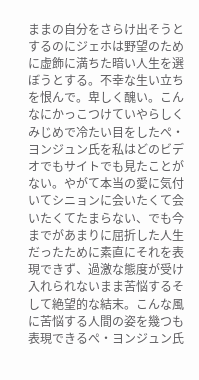ままの自分をさらけ出そうとするのにジェホは野望のために虚飾に満ちた暗い人生を選ぼうとする。不幸な生い立ちを恨んで。卑しく醜い。こんなにかっこつけていやらしくみじめで冷たい目をしたぺ・ヨンジュン氏を私はどのビデオでもサイトでも見たことがない。やがて本当の愛に気付いてシニョンに会いたくて会いたくてたまらない、でも今までがあまりに屈折した人生だったために素直にそれを表現できず、過激な態度が受け入れられないまま苦悩するそして絶望的な結末。こんな風に苦悩する人間の姿を幾つも表現できるぺ・ヨンジュン氏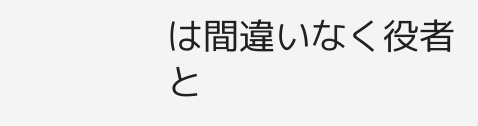は間違いなく役者と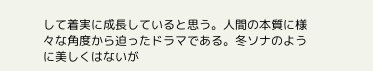して着実に成長していると思う。人間の本質に様々な角度から迫ったドラマである。冬ソナのように美しくはないが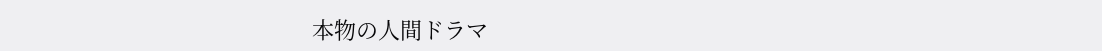本物の人間ドラマ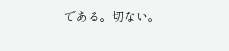である。切ない。